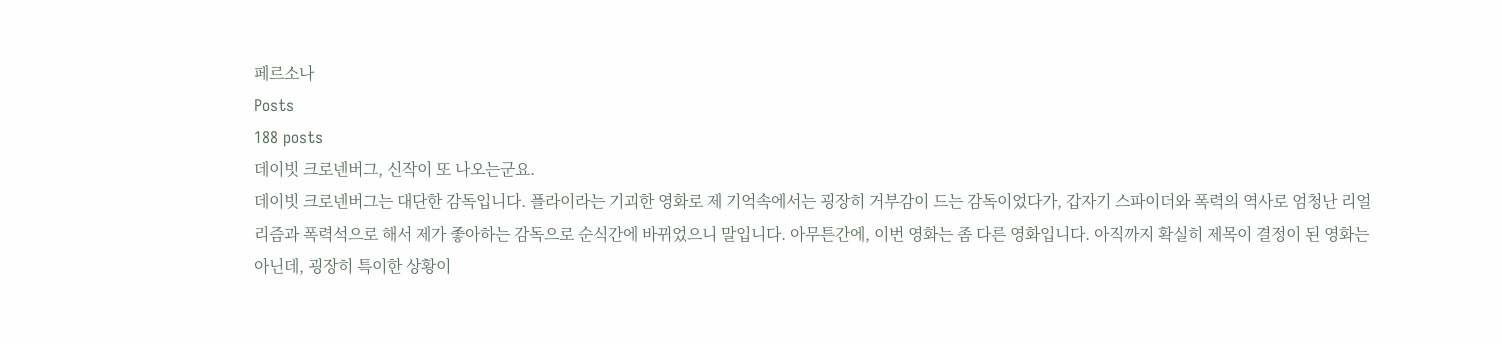페르소나
Posts
188 posts
데이빗 크로넨버그, 신작이 또 나오는군요.
데이빗 크로넨버그는 대단한 감독입니다. 플라이라는 기괴한 영화로 제 기억속에서는 굉장히 거부감이 드는 감독이었다가, 갑자기 스파이더와 폭력의 역사로 엄청난 리얼리즘과 폭력석으로 해서 제가 좋아하는 감독으로 순식간에 바뀌었으니 말입니다. 아무튼간에, 이번 영화는 좀 다른 영화입니다. 아직까지 확실히 제목이 결정이 된 영화는 아닌데, 굉장히 특이한 상황이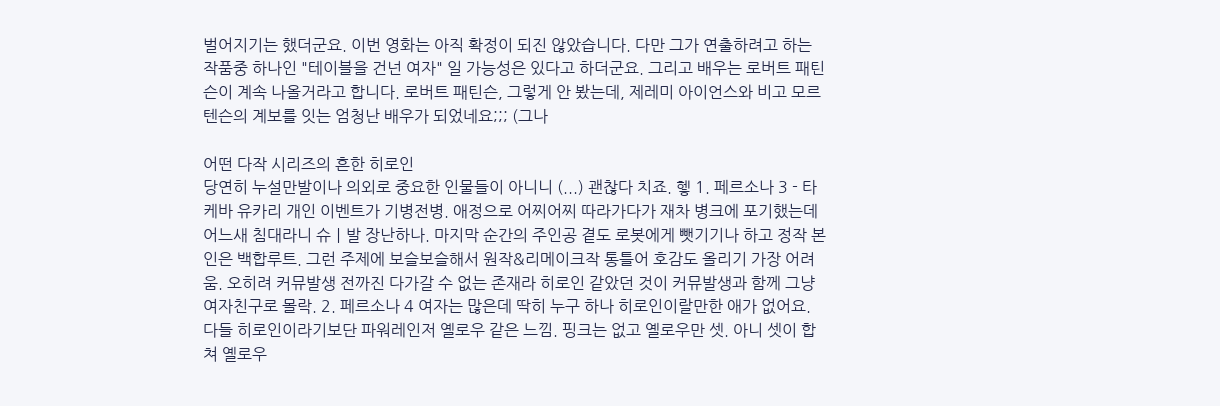벌어지기는 했더군요. 이번 영화는 아직 확정이 되진 않았습니다. 다만 그가 연출하려고 하는 작품중 하나인 "테이블을 건넌 여자" 일 가능성은 있다고 하더군요. 그리고 배우는 로버트 패틴슨이 계속 나올거라고 합니다. 로버트 패틴슨, 그렇게 안 봤는데, 제레미 아이언스와 비고 모르텐슨의 계보를 잇는 엄청난 배우가 되었네요;;; (그나

어떤 다작 시리즈의 흔한 히로인
당연히 누설만발이나 의외로 중요한 인물들이 아니니 (...) 괜찮다 치죠. 헿 1. 페르소나 3 - 타케바 유카리 개인 이벤트가 기병전병. 애정으로 어찌어찌 따라가다가 재차 병크에 포기했는데 어느새 침대라니 슈ㅣ발 장난하나. 마지막 순간의 주인공 곁도 로봇에게 뺏기기나 하고 정작 본인은 백합루트. 그런 주제에 보슬보슬해서 원작&리메이크작 통틀어 호감도 올리기 가장 어려움. 오히려 커뮤발생 전까진 다가갈 수 없는 존재라 히로인 같았던 것이 커뮤발생과 함께 그냥 여자친구로 몰락. 2. 페르소나 4 여자는 많은데 딱히 누구 하나 히로인이랄만한 애가 없어요. 다들 히로인이라기보단 파워레인저 옐로우 같은 느낌. 핑크는 없고 옐로우만 셋. 아니 셋이 합쳐 옐로우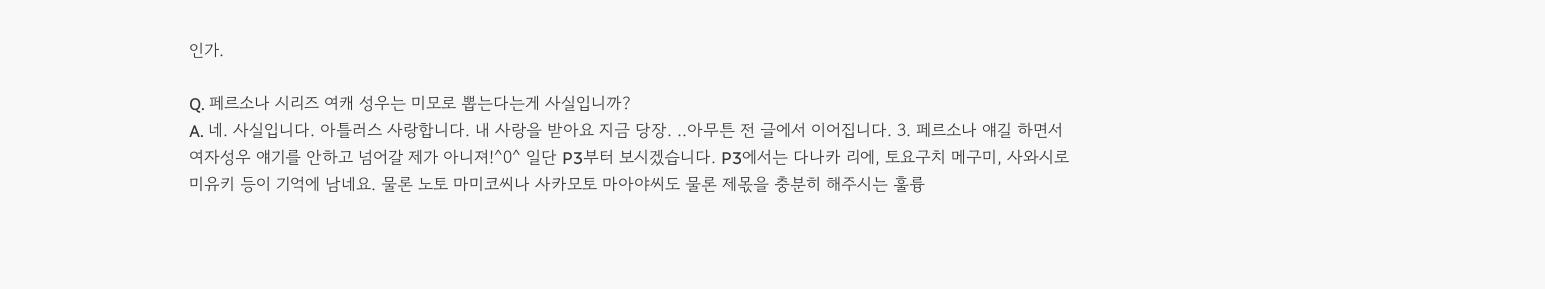인가.

Q. 페르소나 시리즈 여캐 성우는 미모로 뽑는다는게 사실입니까?
A. 네. 사실입니다. 아틀러스 사랑합니다. 내 사랑을 받아요 지금 당장. ..아무튼 전 글에서 이어집니다. 3. 페르소나 얘길 하면서 여자성우 얘기를 안하고 넘어갈 제가 아니져!^0^ 일단 P3부터 보시겠습니다. P3에서는 다나카 리에, 토요구치 메구미, 사와시로 미유키 등이 기억에 남네요. 물론 노토 마미코씨나 사카모토 마아야씨도 물론 제몫을 충분히 해주시는 훌륭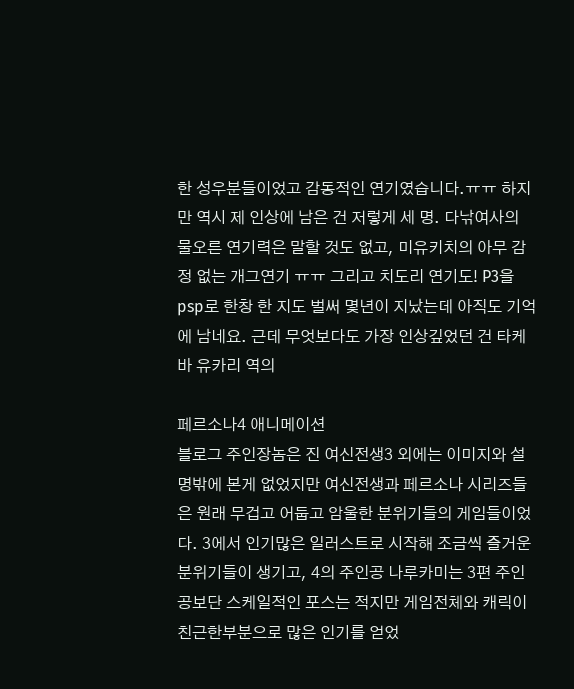한 성우분들이었고 감동적인 연기였습니다.ㅠㅠ 하지만 역시 제 인상에 남은 건 저렇게 세 명. 다낚여사의 물오른 연기력은 말할 것도 없고, 미유키치의 아무 감정 없는 개그연기 ㅠㅠ 그리고 치도리 연기도! P3을 psp로 한창 한 지도 벌써 몇년이 지났는데 아직도 기억에 남네요. 근데 무엇보다도 가장 인상깊었던 건 타케바 유카리 역의

페르소나4 애니메이션
블로그 주인장놈은 진 여신전생3 외에는 이미지와 설명밖에 본게 없었지만 여신전생과 페르소나 시리즈들은 원래 무겁고 어둡고 암울한 분위기들의 게임들이었다. 3에서 인기많은 일러스트로 시작해 조금씩 즐거운 분위기들이 생기고, 4의 주인공 나루카미는 3편 주인공보단 스케일적인 포스는 적지만 게임전체와 캐릭이 친근한부분으로 많은 인기를 얻었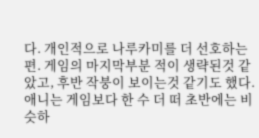다. 개인적으로 나루카미를 더 선호하는 편. 게임의 마지막부분 적이 생략된것 같았고, 후반 작붕이 보이는것 같기도 했다. 애니는 게임보다 한 수 더 떠 초반에는 비슷하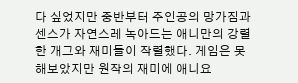다 싶었지만 중반부터 주인공의 망가짐과 센스가 자연스레 녹아드는 애니만의 강렬한 개그와 재미들이 작렬했다. 게임은 못해보았지만 원작의 재미에 애니요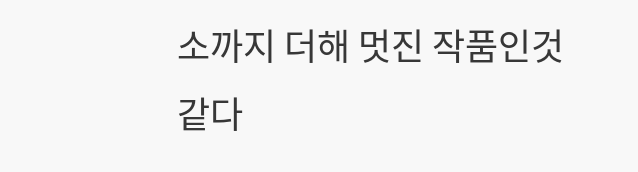소까지 더해 멋진 작품인것 같다